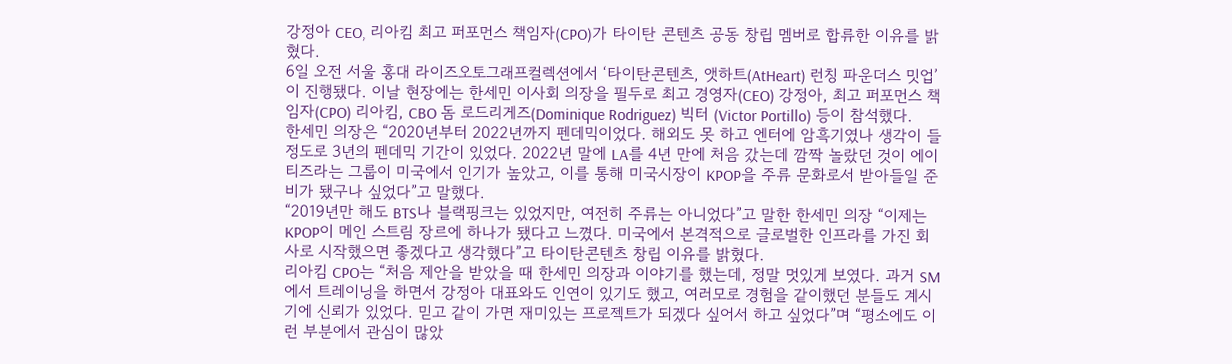강정아 CEO, 리아킴 최고 퍼포먼스 책임자(CPO)가 타이탄 콘텐츠 공동 창립 멤버로 합류한 이유를 밝혔다.
6일 오전 서울 홍대 라이즈오토그래프컬렉션에서 ‘타이탄콘텐츠, 앳하트(AtHeart) 런칭 파운더스 밋업’이 진행됐다. 이날 현장에는 한세민 이사회 의장을 필두로 최고 경영자(CEO) 강정아, 최고 퍼포먼스 책임자(CPO) 리아킴, CBO 돔 로드리게즈(Dominique Rodriguez) 빅터 (Victor Portillo) 등이 참석했다.
한세민 의장은 “2020년부터 2022년까지 펜데믹이었다. 해외도 못 하고 엔터에 암흑기였나 생각이 들 정도로 3년의 펜데믹 기간이 있었다. 2022년 말에 LA를 4년 만에 처음 갔는데 깜짝 놀랐던 것이 에이티즈라는 그룹이 미국에서 인기가 높았고, 이를 통해 미국시장이 KPOP을 주류 문화로서 받아들일 준비가 됐구나 싶었다”고 말했다.
“2019년만 해도 BTS나 블랙핑크는 있었지만, 여전히 주류는 아니었다”고 말한 한세민 의장 “이제는 KPOP이 메인 스트림 장르에 하나가 됐다고 느꼈다. 미국에서 본격적으로 글로벌한 인프라를 가진 회사로 시작했으면 좋겠다고 생각했다”고 타이탄콘텐츠 창립 이유를 밝혔다.
리아킴 CPO는 “처음 제안을 받았을 때 한세민 의장과 이야기를 했는데, 정말 멋있게 보였다. 과거 SM에서 트레이닝을 하면서 강정아 대표와도 인연이 있기도 했고, 여러모로 경험을 같이했던 분들도 계시기에 신뢰가 있었다. 믿고 같이 가면 재미있는 프로젝트가 되겠다 싶어서 하고 싶었다”며 “평소에도 이런 부분에서 관심이 많았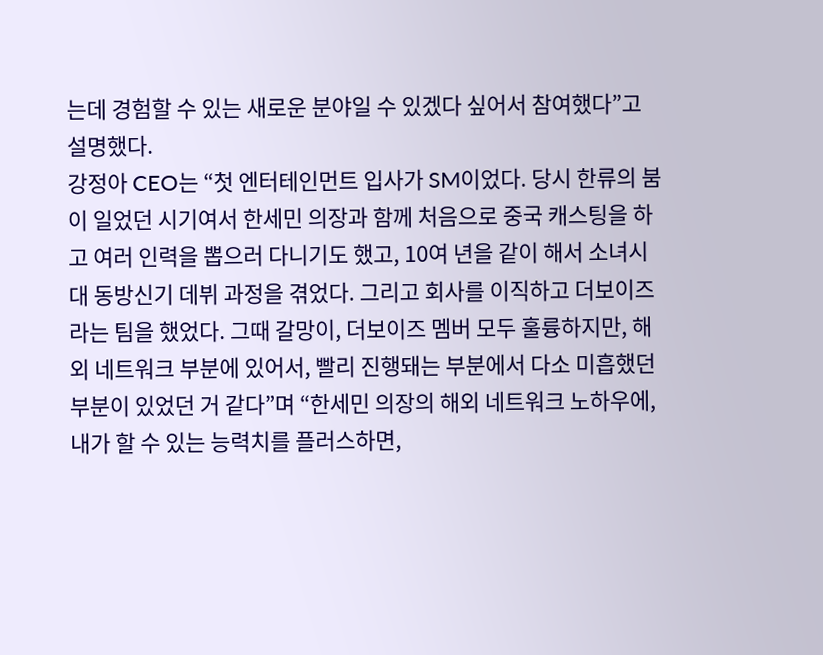는데 경험할 수 있는 새로운 분야일 수 있겠다 싶어서 참여했다”고 설명했다.
강정아 CEO는 “첫 엔터테인먼트 입사가 SM이었다. 당시 한류의 붐이 일었던 시기여서 한세민 의장과 함께 처음으로 중국 캐스팅을 하고 여러 인력을 뽑으러 다니기도 했고, 10여 년을 같이 해서 소녀시대 동방신기 데뷔 과정을 겪었다. 그리고 회사를 이직하고 더보이즈라는 팀을 했었다. 그때 갈망이, 더보이즈 멤버 모두 훌륭하지만, 해외 네트워크 부분에 있어서, 빨리 진행돼는 부분에서 다소 미흡했던 부분이 있었던 거 같다”며 “한세민 의장의 해외 네트워크 노하우에, 내가 할 수 있는 능력치를 플러스하면,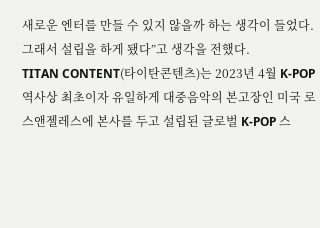새로운 엔터를 만들 수 있지 않을까 하는 생각이 들었다. 그래서 설립을 하게 됐다”고 생각을 전했다.
TITAN CONTENT(타이탄콘텐츠)는 2023년 4월 K-POP 역사상 최초이자 유일하게 대중음악의 본고장인 미국 로스앤젤레스에 본사를 두고 설립된 글로벌 K-POP 스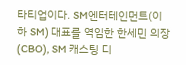타티업이다. SM엔터테인먼트(이하 SM) 대표를 역임한 한세민 의장(CBO), SM 캐스팅 디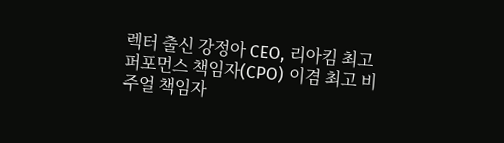렉터 출신 강정아 CEO, 리아킴 최고 퍼포먼스 책임자(CPO) 이겸 최고 비주얼 책임자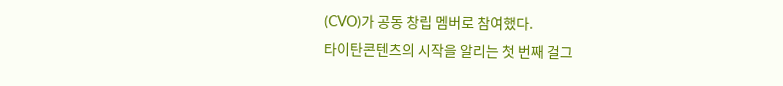(CVO)가 공동 창립 멤버로 참여했다.
타이탄콘텐츠의 시작을 알리는 첫 번째 걸그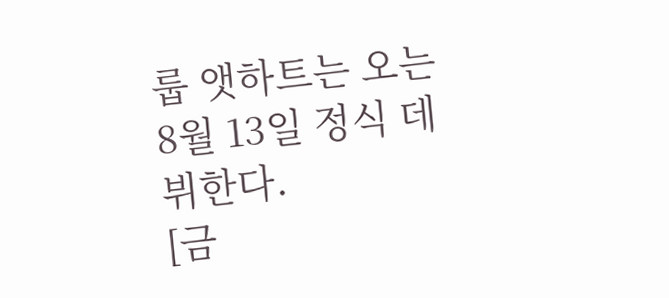룹 앳하트는 오는 8월 13일 정식 데뷔한다.
[금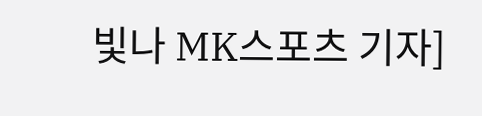빛나 MK스포츠 기자]